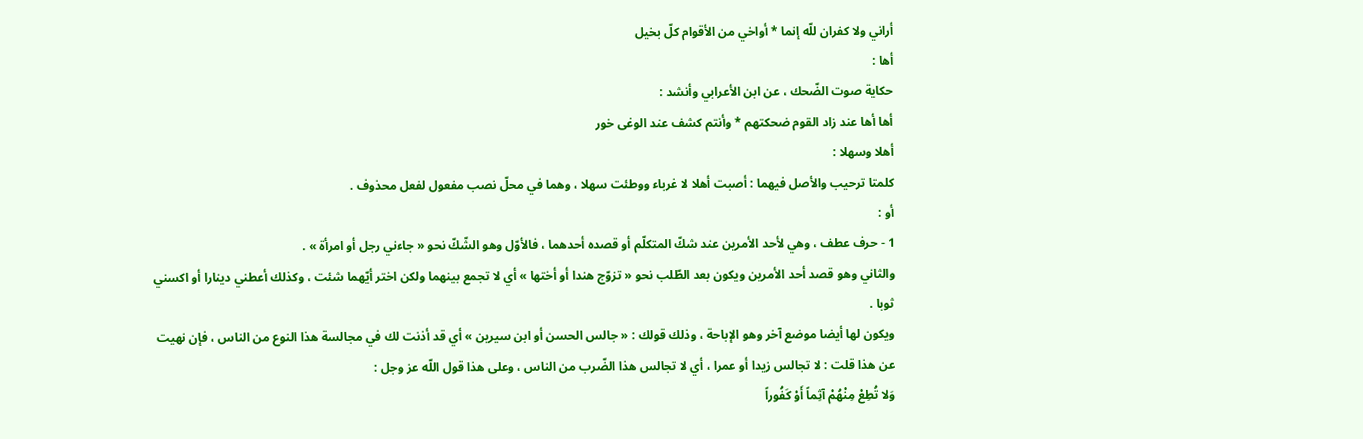أراني ولا كفران للّه إنما * أواخي من الأقوام كلّ بخيل
أها :
حكاية صوت الضّحك ، عن ابن الأعرابي وأنشد :
أها أها عند زاد القوم ضحكتهم * وأنتم كشف عند الوغى خور
أهلا وسهلا :
كلمتا ترحيب والأصل فيهما : أصبت أهلا لا غرباء ووطئت سهلا ، وهما في محلّ نصب مفعول لفعل محذوف .
أو :
1 - حرف عطف ، وهي لأحد الأمرين عند شكّ المتكلّم أو قصده أحدهما ، فالأوّل وهو الشّكّ نحو « جاءني رجل أو امرأة » .
والثاني وهو قصد أحد الأمرين ويكون بعد الطّلب نحو « تزوّج هندا أو أختها » أي لا تجمع بينهما ولكن اختر أيّهما شئت ، وكذلك أعطني دينارا أو اكسني ثوبا .
ويكون لها أيضا موضع آخر وهو الإباحة ، وذلك قولك : « جالس الحسن أو ابن سيرين » أي قد أذنت لك في مجالسة هذا النوع من الناس ، فإن نهيت عن هذا قلت : لا تجالس زيدا أو عمرا ، أي لا تجالس هذا الضّرب من الناس ، وعلى هذا قول اللّه عز وجل :
وَلا تُطِعْ مِنْهُمْ آثِماً أَوْ كَفُوراً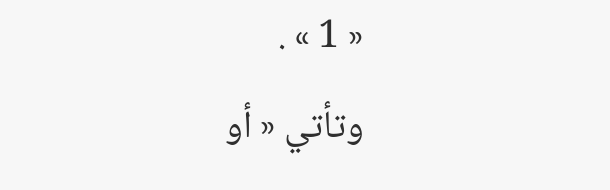« 1 » .
وتأتي « أو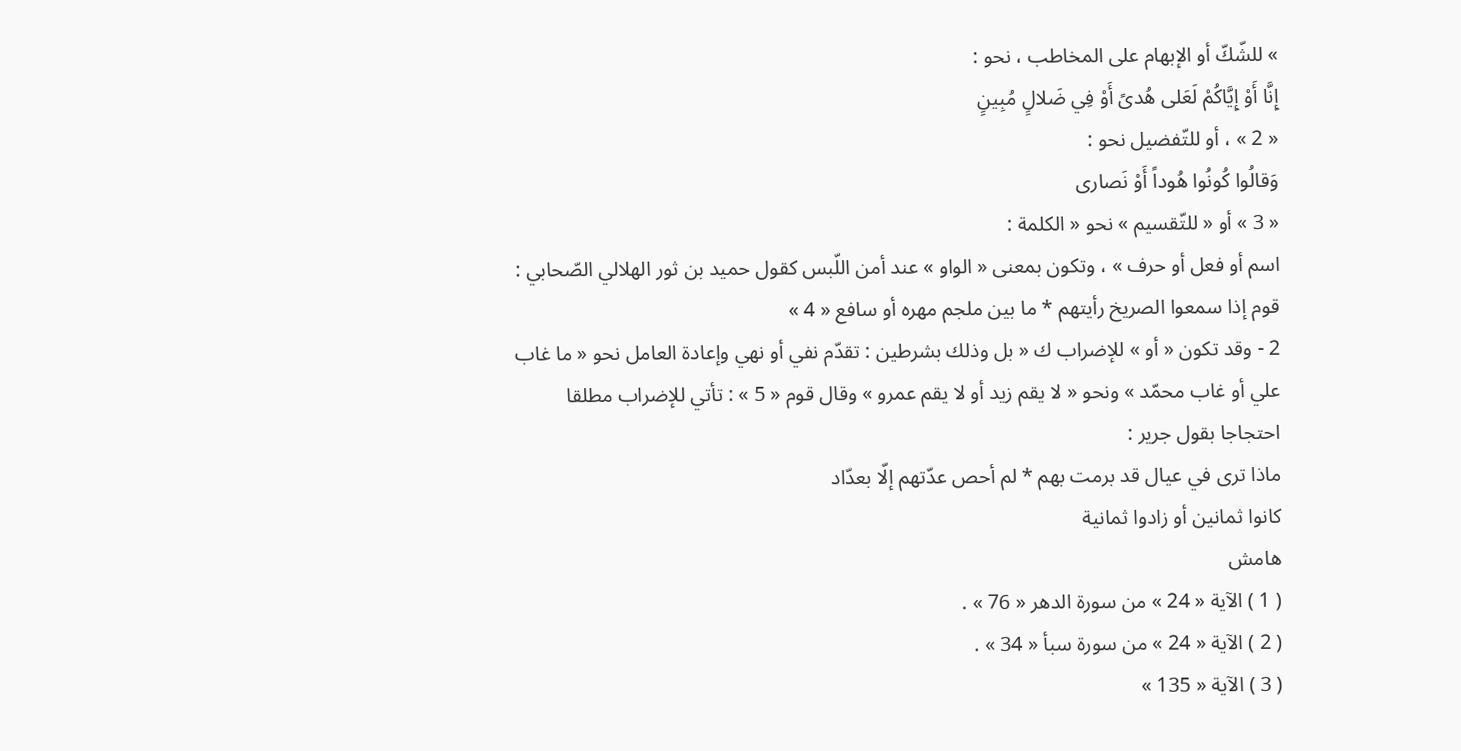» للشّكّ أو الإبهام على المخاطب ، نحو :
إِنَّا أَوْ إِيَّاكُمْ لَعَلى هُدىً أَوْ فِي ضَلالٍ مُبِينٍ
« 2 » ، أو للتّفضيل نحو :
وَقالُوا كُونُوا هُوداً أَوْ نَصارى
« 3 » أو « للتّقسيم » نحو « الكلمة :
اسم أو فعل أو حرف » ، وتكون بمعنى « الواو » عند أمن اللّبس كقول حميد بن ثور الهلالي الصّحابي :
قوم إذا سمعوا الصريخ رأيتهم * ما بين ملجم مهره أو سافع « 4 »
2 - وقد تكون « أو » للإضراب ك « بل وذلك بشرطين : تقدّم نفي أو نهي وإعادة العامل نحو « ما غاب علي أو غاب محمّد » ونحو « لا يقم زيد أو لا يقم عمرو » وقال قوم « 5 » : تأتي للإضراب مطلقا احتجاجا بقول جرير :
ماذا ترى في عيال قد برمت بهم * لم أحص عدّتهم إلّا بعدّاد
كانوا ثمانين أو زادوا ثمانية
هامش
( 1 ) الآية « 24 » من سورة الدهر « 76 » .
( 2 ) الآية « 24 » من سورة سبأ « 34 » .
( 3 ) الآية « 135 »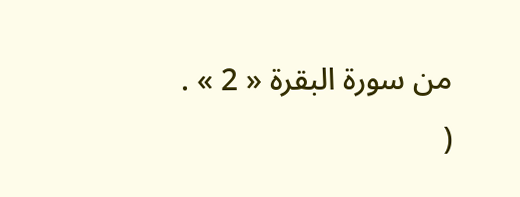من سورة البقرة « 2 » .
(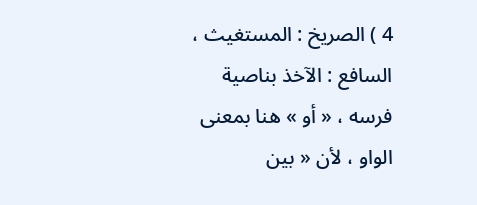4 ) الصريخ : المستغيث ، السافع : الآخذ بناصية فرسه ، « أو » هنا بمعنى الواو ، لأن « بين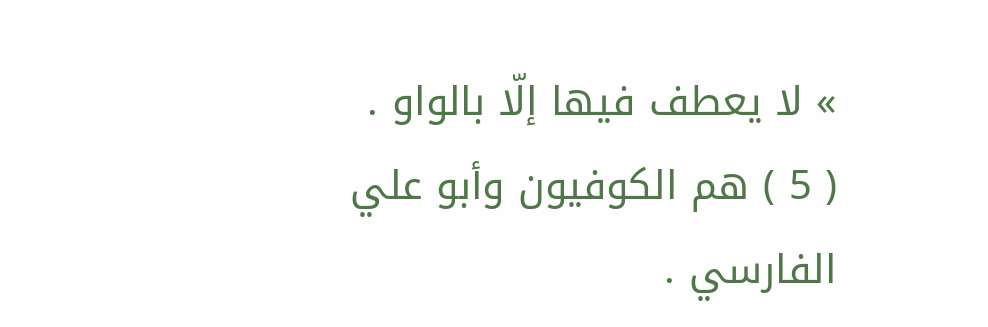» لا يعطف فيها إلّا بالواو .
( 5 ) هم الكوفيون وأبو علي الفارسي .